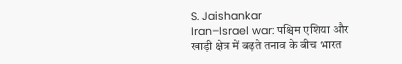S. Jaishankar
Iran–Israel war: पश्चिम एशिया और खाड़ी क्षेत्र में बढ़ते तनाव के बीच भारत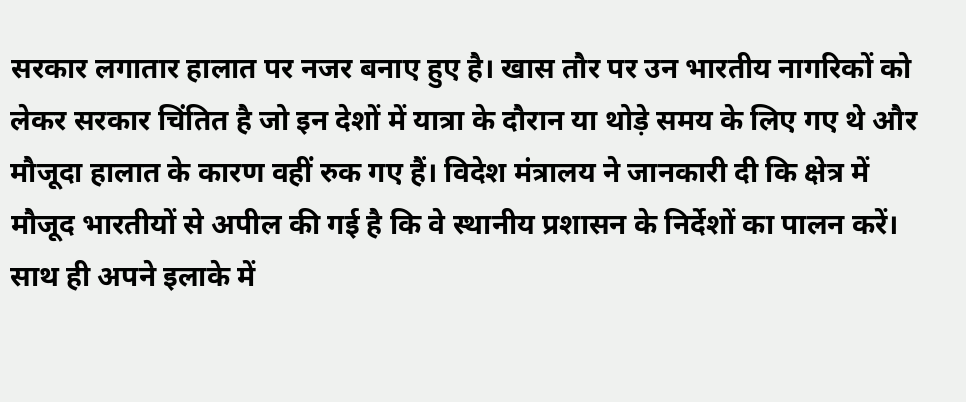सरकार लगातार हालात पर नजर बनाए हुए है। खास तौर पर उन भारतीय नागरिकों को लेकर सरकार चिंतित है जो इन देशों में यात्रा के दौरान या थोड़े समय के लिए गए थे और मौजूदा हालात के कारण वहीं रुक गए हैं। विदेश मंत्रालय ने जानकारी दी कि क्षेत्र में मौजूद भारतीयों से अपील की गई है कि वे स्थानीय प्रशासन के निर्देशों का पालन करें। साथ ही अपने इलाके में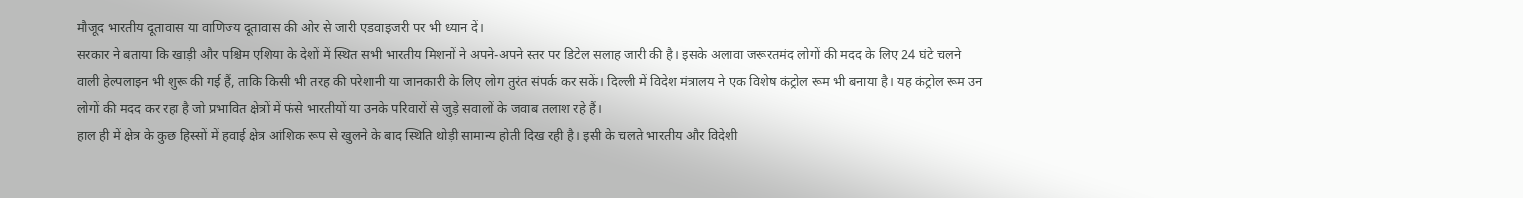मौजूद भारतीय दूतावास या वाणिज्य दूतावास की ओर से जारी एडवाइजरी पर भी ध्यान दें।
सरकार ने बताया कि खाड़ी और पश्चिम एशिया के देशों में स्थित सभी भारतीय मिशनों ने अपने-अपने स्तर पर डिटेल सलाह जारी की है। इसके अलावा जरूरतमंद लोगों की मदद के लिए 24 घंटे चलने वाली हेल्पलाइन भी शुरू की गई हैं, ताकि किसी भी तरह की परेशानी या जानकारी के लिए लोग तुरंत संपर्क कर सकें। दिल्ली में विदेश मंत्रालय ने एक विशेष कंट्रोल रूम भी बनाया है। यह कंट्रोल रूम उन लोगों की मदद कर रहा है जो प्रभावित क्षेत्रों में फंसे भारतीयों या उनके परिवारों से जुड़े सवालों के जवाब तलाश रहे हैं।
हाल ही में क्षेत्र के कुछ हिस्सों में हवाई क्षेत्र आंशिक रूप से खुलने के बाद स्थिति थोड़ी सामान्य होती दिख रही है। इसी के चलते भारतीय और विदेशी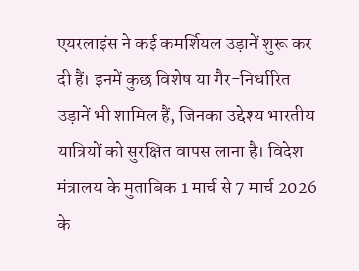एयरलाइंस ने कई कमर्शियल उड़ानें शुरू कर दी हैं। इनमें कुछ विशेष या गैर-निर्धारित उड़ानें भी शामिल हैं, जिनका उद्देश्य भारतीय यात्रियों को सुरक्षित वापस लाना है। विदेश मंत्रालय के मुताबिक 1 मार्च से 7 मार्च 2026 के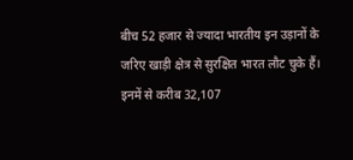बीच 52 हजार से ज्यादा भारतीय इन उड़ानों के जरिए खाड़ी क्षेत्र से सुरक्षित भारत लौट चुके हैं। इनमें से करीब 32,107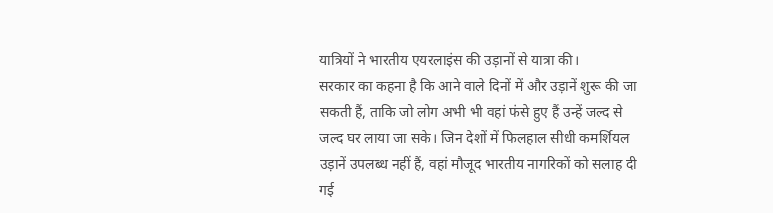यात्रियों ने भारतीय एयरलाइंस की उड़ानों से यात्रा की।
सरकार का कहना है कि आने वाले दिनों में और उड़ानें शुरू की जा सकती हैं, ताकि जो लोग अभी भी वहां फंसे हुए हैं उन्हें जल्द से जल्द घर लाया जा सके। जिन देशों में फिलहाल सीधी कमर्शियल उड़ानें उपलब्ध नहीं हैं, वहां मौजूद भारतीय नागरिकों को सलाह दी गई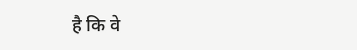है कि वे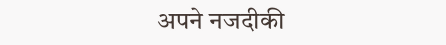अपने नजदीकी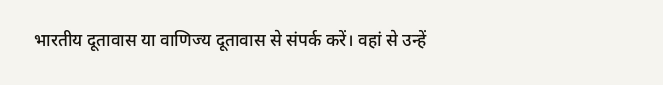भारतीय दूतावास या वाणिज्य दूतावास से संपर्क करें। वहां से उन्हें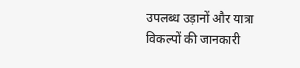उपलब्ध उड़ानों और यात्रा विकल्पों की जानकारी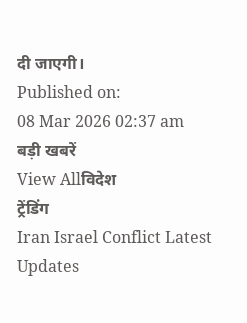दी जाएगी।
Published on:
08 Mar 2026 02:37 am
बड़ी खबरें
View Allविदेश
ट्रेंडिंग
Iran Israel Conflict Latest Updates